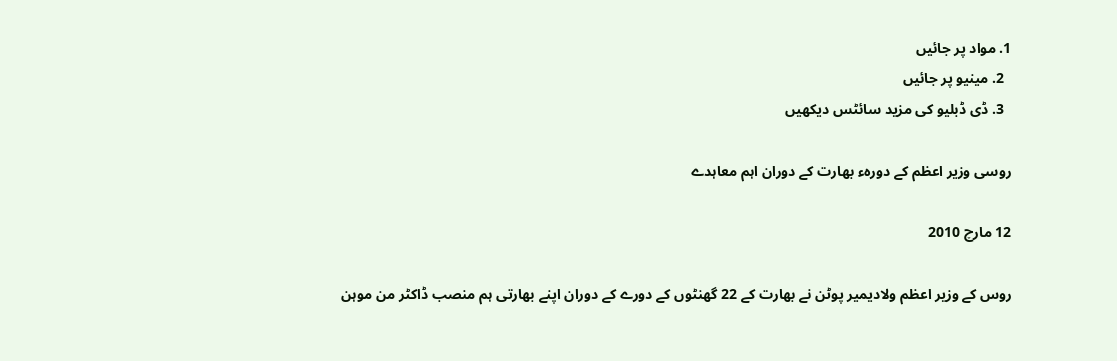1. مواد پر جائیں
  2. مینیو پر جائیں
  3. ڈی ڈبلیو کی مزید سائٹس دیکھیں

روسی وزیر اعظم کے دورہء بھارت کے دوران اہم معاہدے

12 مارچ 2010

روس کے وزیر اعظم ولادیمیر پوٹن نے بھارت کے 22 گھنٹوں کے دورے کے دوران اپنے بھارتی ہم منصب ڈاکٹر من موہن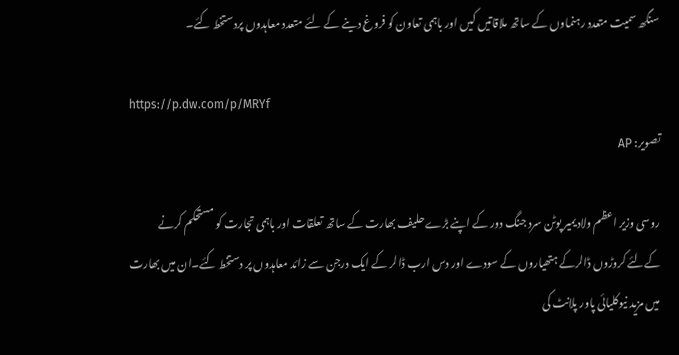سنگھ سمیت متعدد رہنماوں کے ساتھ ملاقاتیں کیں اور باہمی تعاون کو فروغ دینے کے لئے متعدد معاہدوں پردستخط کئے۔

https://p.dw.com/p/MRYf
تصویر: AP

روسی وزیر اعظم ولادیمیر پوٹن سرد جنگ دور کے اپنے بڑے حلیف بھارت کے ساتھ تعلقات اور باہمی تجارت کو مستحکم کرنے کےلئے کروڑوں ڈالرکے ہتھیاروں کے سودے اور دس ارب ڈالر کے ایک درجن سے زائد معاہدوں پر دستخط کئے۔ان میں بھارت میں مزید نیوکلیائی پاور پلانٹ کی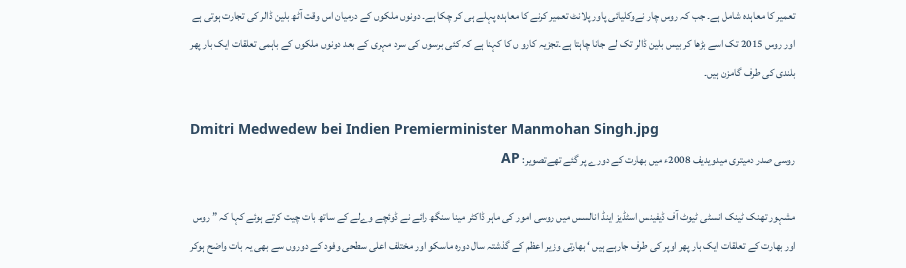تعمیر کا معاہدہ شامل ہے۔ جب کہ روس چار نےوکلیائی پاور پلانٹ تعمیر کرنے کا معاہدہ پہلے ہی کر چکا ہے۔ دونوں ملکوں کے درمیان اس وقت آٹھ بلین ڈالر کی تجارت ہوتی ہے اور روس 2015 تک اسے بڑھا کر بیس بلین ڈالر تک لے جانا چاہتا ہے۔تجزیہ کارو ں کا کہنا ہے کہ کئی برسوں کی سرد مہری کے بعد دونوں ملکوں کے باہمی تعلقات ایک بار پھر بلندی کی طرف گامزن ہیں۔

Dmitri Medwedew bei Indien Premierminister Manmohan Singh.jpg
روسی صدر دمیتری میدویدیف 2008ء میں بھارت کے دورے پر گئے تھےتصویر: AP

مشہور تھنک ٹینک انسٹی ٹیوٹ آف ڈیفینس اسٹڈیز اینڈ انالسس میں روسی امور کی ماہر ڈاکٹر مینا سنگھ رائے نے ڈوئچے وےلے کے ساتھ بات چیت کرتے ہوئے کہا کہ ” روس اور بھارت کے تعلقات ایک بار پھر اوپر کی طرف جارہے ہیں ‘ بھارتی وزیر اعظم کے گذشتہ سال دورہ ماسکو اور مختلف اعلی سطحی وفود کے دوروں سے بھی یہ بات واضح ہوکر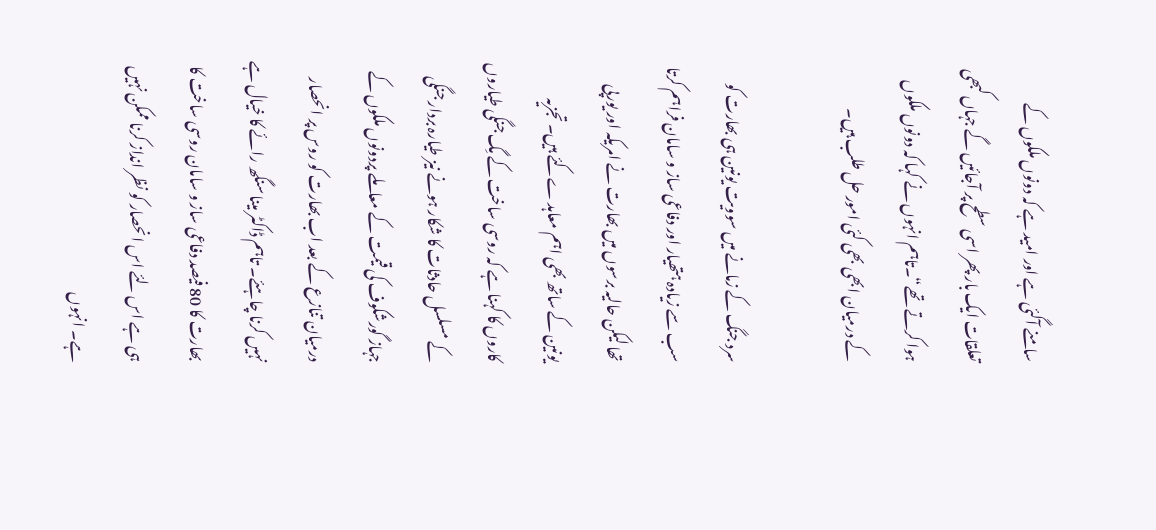سامنے آگئی ہے اور امید ہے کہ دونوں ملکوں کے تعلقات ایک بار پھر اسی سطح پر آجائیں گے جہاں کبھی ہوا کرتے تھے“۔تاہم انہوں نے کہا کہ دونوں ملکوں کے درمیان ابھی بھی کئی امور حل طلب ہیں۔

سرد جنگ کے زمانے میں سوویت یونین ہی بھارت کو سب سے زیادہ ہتھیار اور دفاعی ساز و سامان فراہم کرتا تھا لیکن حالیہ برسوں میں بھارت نے امریکہ اور یورپی یونین کے ساتھ بھی اہم معاہد ےکئے ہیں۔ تجزیہ کاروں کا کہنا ہے کہ روسی ساخت کے مِگ جنگی طیاروں کے مسلسل حادثات کا شکار ہونے نیز طیارہ بردار جنگی جہاز گورشکوف کی قیمت کے معاملے پردونوں ملکوں کے درمیان تنازع کے بعد اب بھارت کو روس پر انحصار نہیں کرنا چاہئے۔ تاہم ڈاکٹر مینا سنگھ رائے کا خیال ہے بھارت کا 80 فیصد دفاعی ساز و سامان روسی ساخت کا ہی ہے اس لئے اس انحصار کو نظر انداز کرنا ممکن نہیں ہے۔ انہوں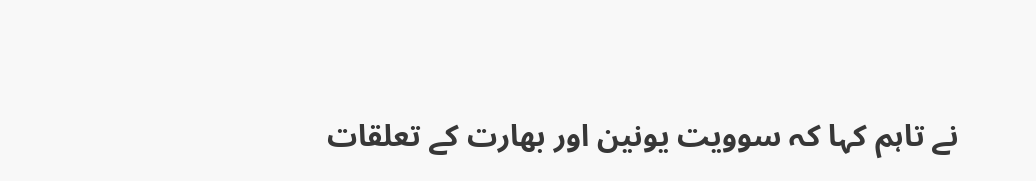نے تاہم کہا کہ سوویت یونین اور بھارت کے تعلقات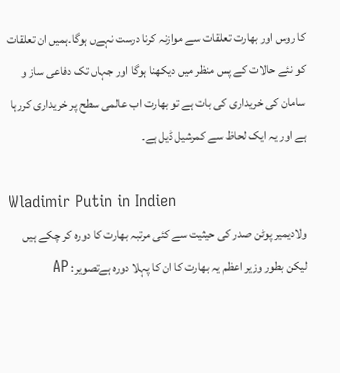کا روس اور بھارت تعلقات سے موازنہ کرنا درست نہےں ہوگا۔ہمیں ان تعلقات کو نئے حالات کے پس منظر میں دیکھنا ہوگا اور جہاں تک دفاعی ساز و سامان کی خریداری کی بات ہے تو بھارت اب عالمی سطح پر خریداری کررہا ہے اور یہ ایک لحاظ سے کمرشیل ڈیل ہے۔

Wladimir Putin in Indien
ولادیمیر پوٹن صدر کی حیثیت سے کئی مرتبہ بھارت کا دورہ کر چکے ہیں لیکن بطور وزیر اعظم یہ بھارت کا ان کا پہلا دورہ ہےتصویر: AP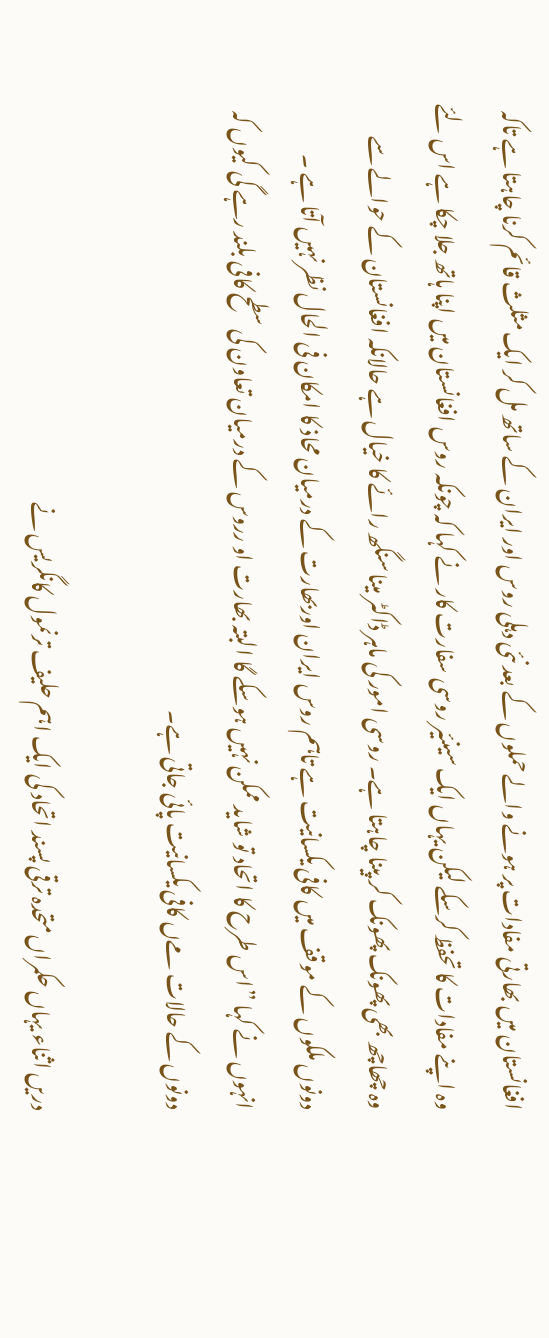افغانستان میں بھارتی مفادات پر ہونے والے حملوں کے بعد نئی دہلی روس اور ایران کے ساتھ مل کر ایک مثلث قائم کرنا چاہتا ہے تاکہ وہ اپنے مفادات کا تحفظ کرسکے لیکن یہاں ایک سینئیر روسی سفارت کار نے کہا کہ چونکہ روس افغانستان میں اپنا ہاتھ جلا چکا ہے اس لئے وہ چھاچھ بھی پھونک پھونک کر پینا چاہتا ہے۔ روسی امور کی ماہر ڈاکٹر مینا سنگھ رائے کا خیال ہے حالانکہ افغانستان کے حوالے سے دونوں ملکوں کے موقف میں کافی یکسانیت ہے تاہم روس ایران اوربھارت کے درمیان محاذ کا امکان فی الحال نظر نہیں آتا ہے ۔ انہوں نے کہا ”اس طرح کا اتحاد تو شاید ممکن نہیں ہوسکے گا البتہ بھارت او رروس کے درمیان تعاون کی سطح کافی بلند رہے گی کیوں کہ دونوں کے حالات مےں کافی یکسانیت پائی جاتی ہے۔

دریں اثناء یہاں حکمراں متحدہ ترقی پسند اتحاد کی ایک اہم حلیف ترنمول کانگریس نے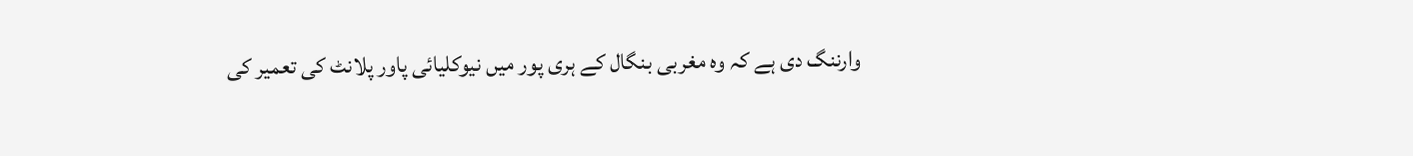وارننگ دی ہے کہ وہ مغربی بنگال کے ہری پور میں نیوکلیائی پاور پلانٹ کی تعمیر کی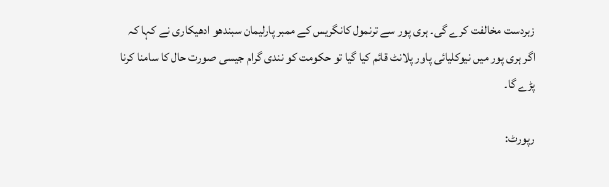زبردست مخالفت کرے گی۔ ہری پور سے ترنمول کانگریس کے ممبر پارلیمان سبندھو ادھیکاری نے کہا کہ اگر ہری پور میں نیوکلیائی پاور پلانٹ قائم کیا گیا تو حکومت کو نندی گرام جیسی صورت حال کا سامنا کرنا پڑے گا۔

رپورٹ: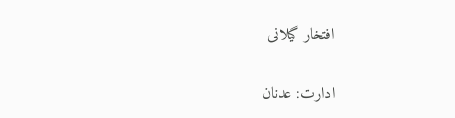افتخار گیلانی

ادارت: عدنان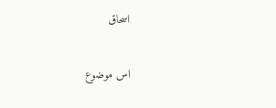اسحاق

اس موضوع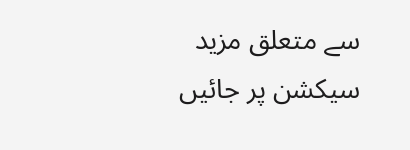سے متعلق مزید سیکشن پر جائیں